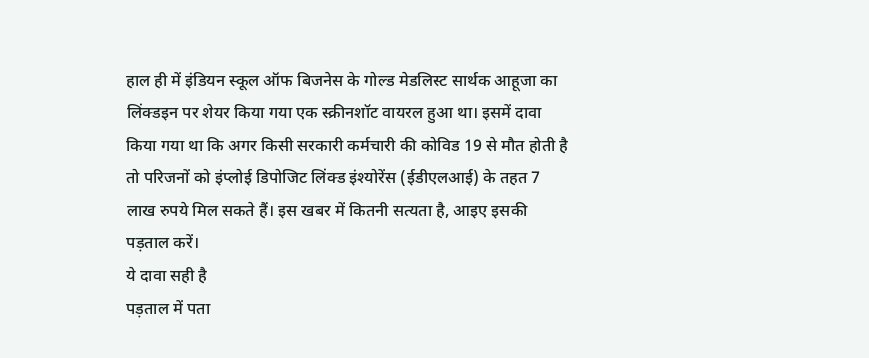हाल ही में इंडियन स्कूल ऑफ बिजनेस के गोल्ड मेडलिस्ट सार्थक आहूजा का लिंक्डइन पर शेयर किया गया एक स्क्रीनशॉट वायरल हुआ था। इसमें दावा किया गया था कि अगर किसी सरकारी कर्मचारी की कोविड 19 से मौत होती है तो परिजनों को इंप्लोई डिपोजिट लिंक्ड इंश्योरेंस (ईडीएलआई) के तहत 7 लाख रुपये मिल सकते हैं। इस खबर में कितनी सत्यता है, आइए इसकी पड़ताल करें।
ये दावा सही है
पड़ताल में पता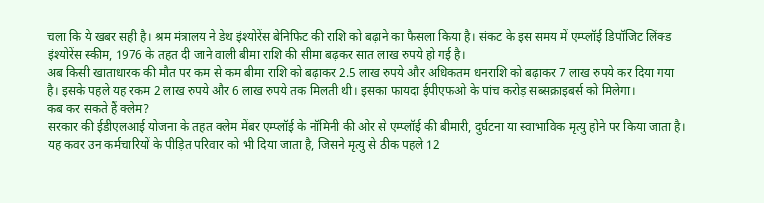चला कि ये खबर सही है। श्रम मंत्रालय ने डेथ इंश्योरेंस बेनिफिट की राशि को बढ़ाने का फैसला किया है। संकट के इस समय में एम्प्लॉई डिपॉजिट लिंक्ड इंश्योरेंस स्कीम, 1976 के तहत दी जाने वाली बीमा राशि की सीमा बढ़कर सात लाख रुपये हो गई है।
अब किसी खाताधारक की मौत पर कम से कम बीमा राशि को बढ़ाकर 2.5 लाख रुपये और अधिकतम धनराशि को बढ़ाकर 7 लाख रुपये कर दिया गया है। इसके पहले यह रकम 2 लाख रुपये और 6 लाख रुपये तक मिलती थी। इसका फायदा ईपीएफओ के पांच करोड़ सब्सक्राइबर्स को मिलेगा।
कब कर सकते हैं क्लेम?
सरकार की ईडीएलआई योजना के तहत क्लेम मेंबर एम्प्लॉई के नॉमिनी की ओर से एम्प्लॉई की बीमारी, दुर्घटना या स्वाभाविक मृत्यु होने पर किया जाता है। यह कवर उन कर्मचारियों के पीड़ित परिवार को भी दिया जाता है, जिसने मृत्यु से ठीक पहले 12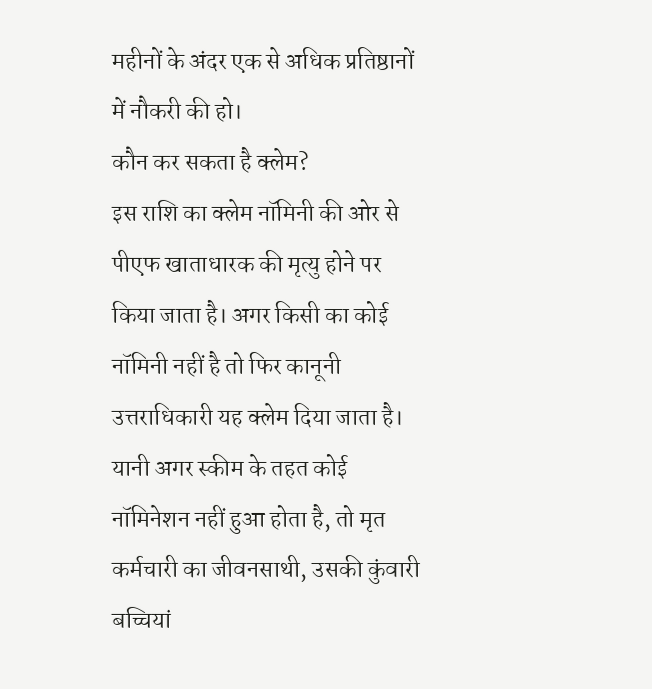महीनों के अंदर एक से अधिक प्रतिष्ठानों में नौकरी की हो।
कौन कर सकता है क्लेम?
इस राशि का क्लेम नॉमिनी की ओर से पीएफ खाताधारक की मृत्यु होने पर किया जाता है। अगर किसी का कोई नॉमिनी नहीं है तो फिर कानूनी उत्तराधिकारी यह क्लेम दिया जाता है। यानी अगर स्कीम के तहत कोई नॉमिनेशन नहीं हुआ होता है, तो मृत कर्मचारी का जीवनसाथी, उसकी कुंवारी बच्चियां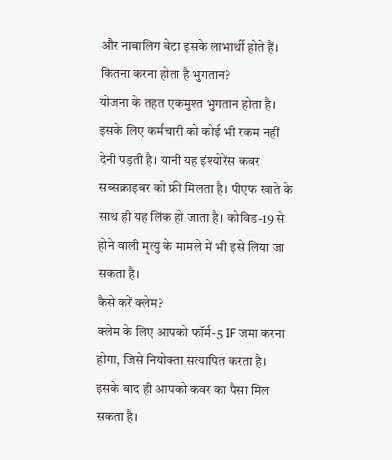और नाबालिग बेटा इसके लाभार्थी होते हैं।
कितना करना होता है भुगतान?
योजना के तहत एकमुश्त भुगतान होता है। इसके लिए कर्मचारी को कोई भी रकम नहीं देनी पड़ती है। यानी यह इंश्योरेंस कवर सब्सक्राइबर को फ्री मिलता है। पीएफ खाते के साथ ही यह लिंक हो जाता है। कोविड-19 से होने वाली मृत्यु के मामले में भी इसे लिया जा सकता है।
कैसे करें क्लेम?
क्लेम के लिए आपको फॉर्म-5 IF जमा करना होगा, जिसे नियोक्ता सत्यापित करता है। इसके बाद ही आपको कवर का पैसा मिल सकता है।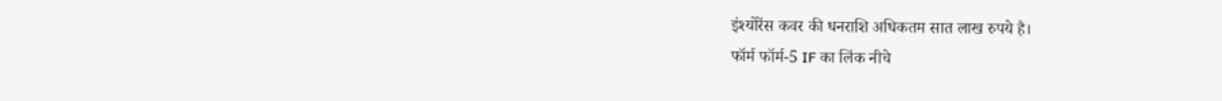इंश्योरेंस कवर की धनराशि अधिकतम सात लाख रुपये है।
फॉर्म फॉर्म-5 IF का लिंक नीचे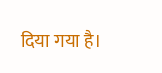दिया गया है।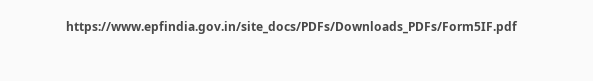https://www.epfindia.gov.in/site_docs/PDFs/Downloads_PDFs/Form5IF.pdf